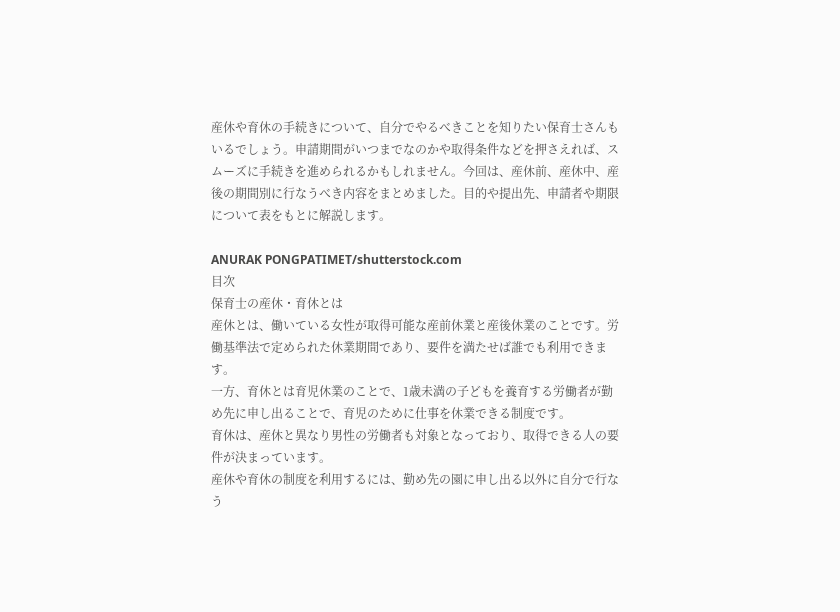産休や育休の手続きについて、自分でやるべきことを知りたい保育士さんもいるでしょう。申請期間がいつまでなのかや取得条件などを押さえれば、スムーズに手続きを進められるかもしれません。今回は、産休前、産休中、産後の期間別に行なうべき内容をまとめました。目的や提出先、申請者や期限について表をもとに解説します。

ANURAK PONGPATIMET/shutterstock.com
目次
保育士の産休・育休とは
産休とは、働いている女性が取得可能な産前休業と産後休業のことです。労働基準法で定められた休業期間であり、要件を満たせば誰でも利用できます。
一方、育休とは育児休業のことで、1歳未満の子どもを養育する労働者が勤め先に申し出ることで、育児のために仕事を休業できる制度です。
育休は、産休と異なり男性の労働者も対象となっており、取得できる人の要件が決まっています。
産休や育休の制度を利用するには、勤め先の園に申し出る以外に自分で行なう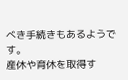べき手続きもあるようです。
産休や育休を取得す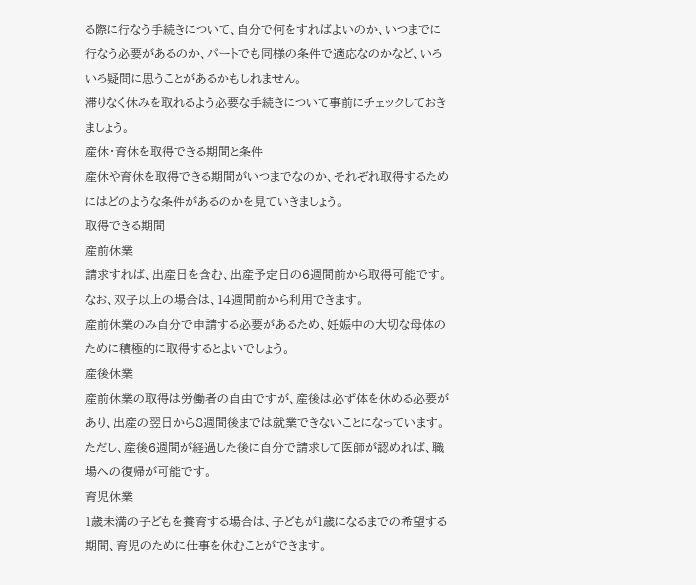る際に行なう手続きについて、自分で何をすればよいのか、いつまでに行なう必要があるのか、パートでも同様の条件で適応なのかなど、いろいろ疑問に思うことがあるかもしれません。
滞りなく休みを取れるよう必要な手続きについて事前にチェックしておきましょう。
産休・育休を取得できる期間と条件
産休や育休を取得できる期間がいつまでなのか、それぞれ取得するためにはどのような条件があるのかを見ていきましょう。
取得できる期間
産前休業
請求すれば、出産日を含む、出産予定日の6週間前から取得可能です。
なお、双子以上の場合は、14週間前から利用できます。
産前休業のみ自分で申請する必要があるため、妊娠中の大切な母体のために積極的に取得するとよいでしょう。
産後休業
産前休業の取得は労働者の自由ですが、産後は必ず体を休める必要があり、出産の翌日から8週間後までは就業できないことになっています。
ただし、産後6週間が経過した後に自分で請求して医師が認めれば、職場への復帰が可能です。
育児休業
1歳未満の子どもを養育する場合は、子どもが1歳になるまでの希望する期間、育児のために仕事を休むことができます。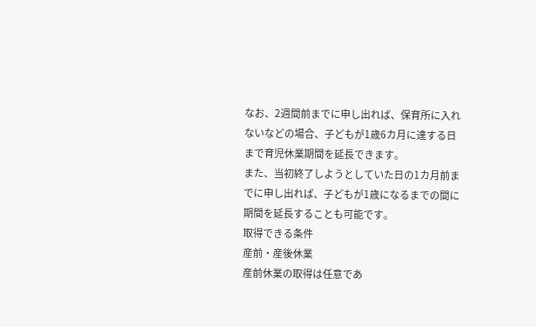なお、2週間前までに申し出れば、保育所に入れないなどの場合、子どもが1歳6カ月に達する日まで育児休業期間を延長できます。
また、当初終了しようとしていた日の1カ月前までに申し出れば、子どもが1歳になるまでの間に期間を延長することも可能です。
取得できる条件
産前・産後休業
産前休業の取得は任意であ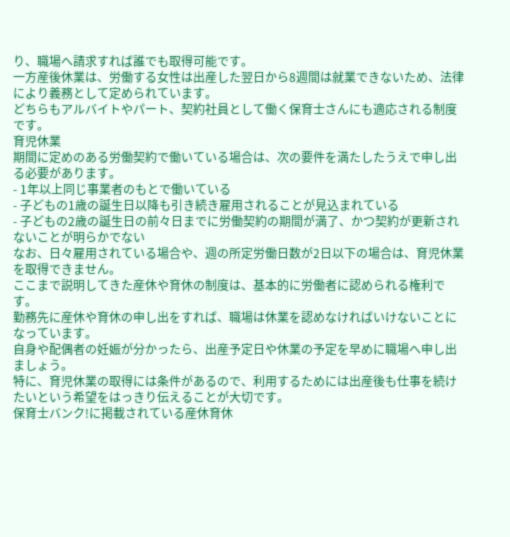り、職場へ請求すれば誰でも取得可能です。
一方産後休業は、労働する女性は出産した翌日から8週間は就業できないため、法律により義務として定められています。
どちらもアルバイトやパート、契約社員として働く保育士さんにも適応される制度です。
育児休業
期間に定めのある労働契約で働いている場合は、次の要件を満たしたうえで申し出る必要があります。
- 1年以上同じ事業者のもとで働いている
- 子どもの1歳の誕生日以降も引き続き雇用されることが見込まれている
- 子どもの2歳の誕生日の前々日までに労働契約の期間が満了、かつ契約が更新されないことが明らかでない
なお、日々雇用されている場合や、週の所定労働日数が2日以下の場合は、育児休業を取得できません。
ここまで説明してきた産休や育休の制度は、基本的に労働者に認められる権利です。
勤務先に産休や育休の申し出をすれば、職場は休業を認めなければいけないことになっています。
自身や配偶者の妊娠が分かったら、出産予定日や休業の予定を早めに職場へ申し出ましょう。
特に、育児休業の取得には条件があるので、利用するためには出産後も仕事を続けたいという希望をはっきり伝えることが大切です。
保育士バンク!に掲載されている産休育休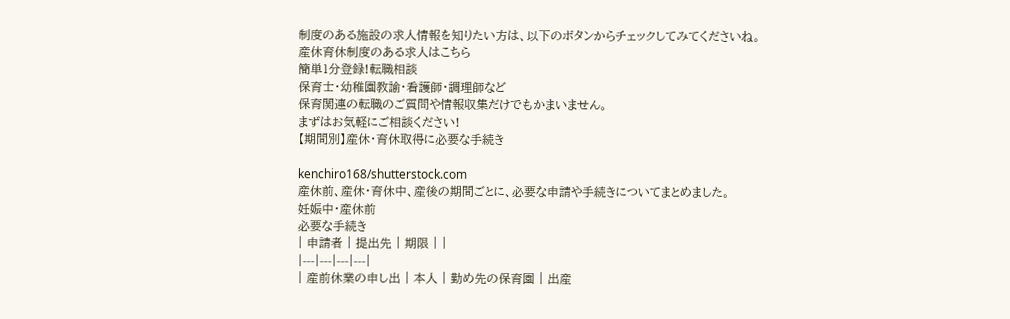制度のある施設の求人情報を知りたい方は、以下のボタンからチェックしてみてくださいね。
産休育休制度のある求人はこちら
簡単1分登録!転職相談
保育士・幼稚園教諭・看護師・調理師など
保育関連の転職のご質問や情報収集だけでもかまいません。
まずはお気軽にご相談ください!
【期間別】産休・育休取得に必要な手続き

kenchiro168/shutterstock.com
産休前、産休・育休中、産後の期間ごとに、必要な申請や手続きについてまとめました。
妊娠中・産休前
必要な手続き
| 申請者 | 提出先 | 期限 | |
|---|---|---|---|
| 産前休業の申し出 | 本人 | 勤め先の保育園 | 出産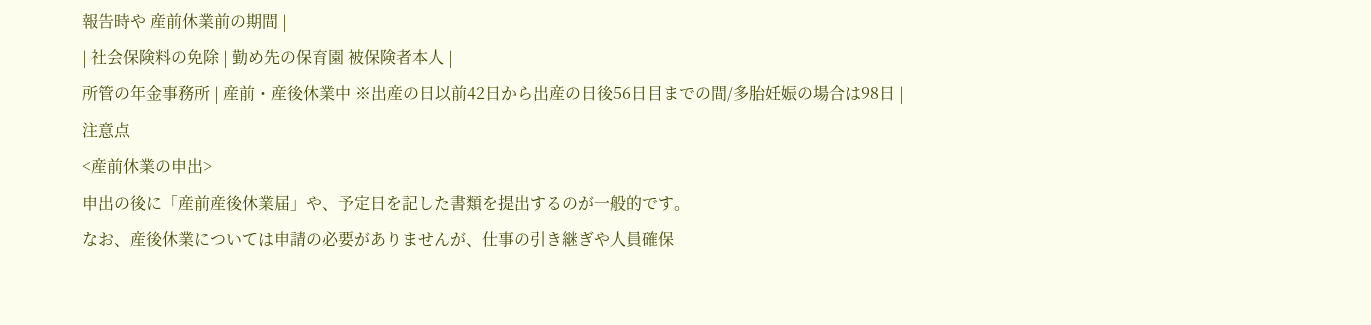報告時や 産前休業前の期間 |
| 社会保険料の免除 | 勤め先の保育園 被保険者本人 |
所管の年金事務所 | 産前・産後休業中 ※出産の日以前42日から出産の日後56日目までの間/多胎妊娠の場合は98日 |
注意点
<産前休業の申出>
申出の後に「産前産後休業届」や、予定日を記した書類を提出するのが一般的です。
なお、産後休業については申請の必要がありませんが、仕事の引き継ぎや人員確保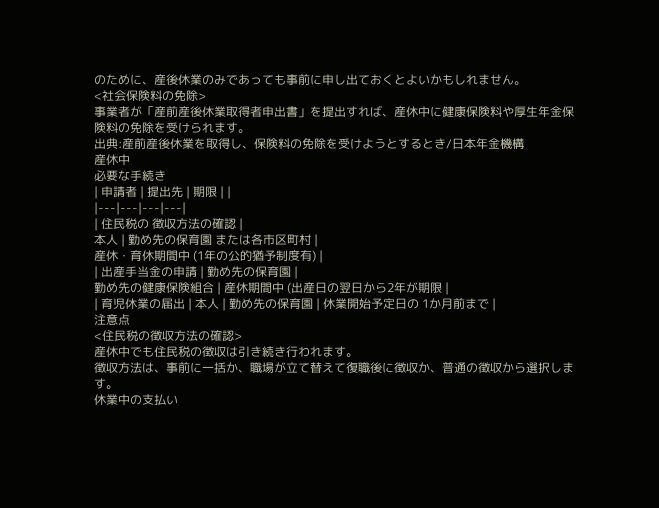のために、産後休業のみであっても事前に申し出ておくとよいかもしれません。
<社会保険料の免除>
事業者が「産前産後休業取得者申出書」を提出すれば、産休中に健康保険料や厚生年金保険料の免除を受けられます。
出典:産前産後休業を取得し、保険料の免除を受けようとするとき/日本年金機構
産休中
必要な手続き
| 申請者 | 提出先 | 期限 | |
|---|---|---|---|
| 住民税の 徴収方法の確認 |
本人 | 勤め先の保育園 または各市区町村 |
産休・育休期間中 (1年の公的猶予制度有) |
| 出産手当金の申請 | 勤め先の保育園 |
勤め先の健康保険組合 | 産休期間中 (出産日の翌日から2年が期限 |
| 育児休業の届出 | 本人 | 勤め先の保育園 | 休業開始予定日の 1か月前まで |
注意点
<住民税の徴収方法の確認>
産休中でも住民税の徴収は引き続き行われます。
徴収方法は、事前に一括か、職場が立て替えて復職後に徴収か、普通の徴収から選択します。
休業中の支払い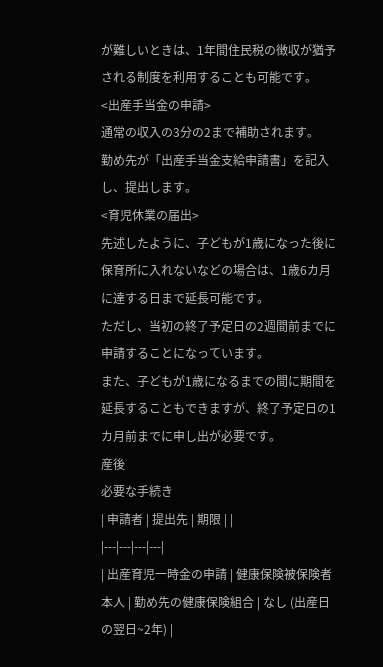が難しいときは、1年間住民税の徴収が猶予される制度を利用することも可能です。
<出産手当金の申請>
通常の収入の3分の2まで補助されます。
勤め先が「出産手当金支給申請書」を記入し、提出します。
<育児休業の届出>
先述したように、子どもが1歳になった後に保育所に入れないなどの場合は、1歳6カ月に達する日まで延長可能です。
ただし、当初の終了予定日の2週間前までに申請することになっています。
また、子どもが1歳になるまでの間に期間を延長することもできますが、終了予定日の1カ月前までに申し出が必要です。
産後
必要な手続き
| 申請者 | 提出先 | 期限 | |
|---|---|---|---|
| 出産育児一時金の申請 | 健康保険被保険者本人 | 勤め先の健康保険組合 | なし (出産日の翌日~2年) |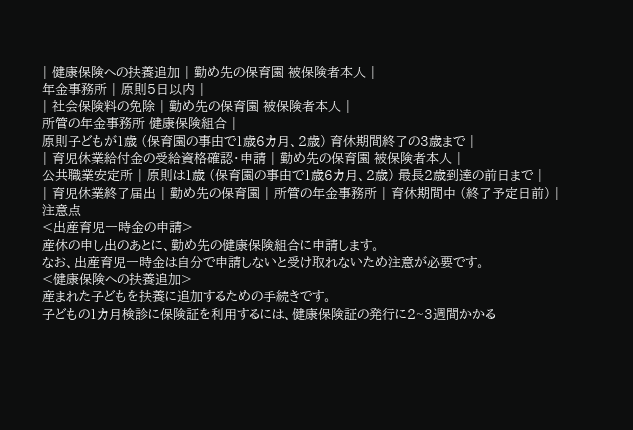| 健康保険への扶養追加 | 勤め先の保育園 被保険者本人 |
年金事務所 | 原則5日以内 |
| 社会保険料の免除 | 勤め先の保育園 被保険者本人 |
所管の年金事務所 健康保険組合 |
原則子どもが1歳 (保育園の事由で1歳6カ月、2歳) 育休期間終了の3歳まで |
| 育児休業給付金の受給資格確認・申請 | 勤め先の保育園 被保険者本人 |
公共職業安定所 | 原則は1歳 (保育園の事由で1歳6カ月、2歳) 最長2歳到達の前日まで |
| 育児休業終了届出 | 勤め先の保育園 | 所管の年金事務所 | 育休期間中 (終了予定日前) |
注意点
<出産育児一時金の申請>
産休の申し出のあとに、勤め先の健康保険組合に申請します。
なお、出産育児一時金は自分で申請しないと受け取れないため注意が必要です。
<健康保険への扶養追加>
産まれた子どもを扶養に追加するための手続きです。
子どもの1カ月検診に保険証を利用するには、健康保険証の発行に2~3週間かかる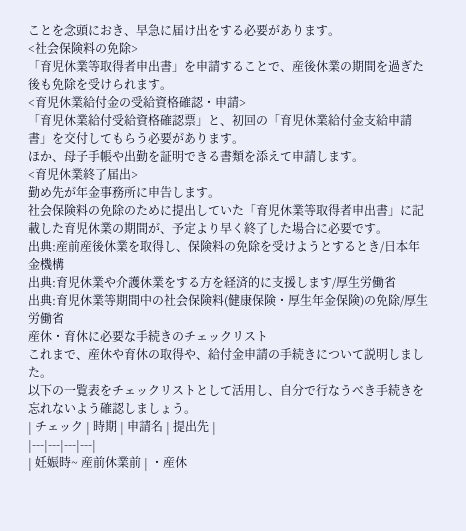ことを念頭におき、早急に届け出をする必要があります。
<社会保険料の免除>
「育児休業等取得者申出書」を申請することで、産後休業の期間を過ぎた後も免除を受けられます。
<育児休業給付金の受給資格確認・申請>
「育児休業給付受給資格確認票」と、初回の「育児休業給付金支給申請書」を交付してもらう必要があります。
ほか、母子手帳や出勤を証明できる書類を添えて申請します。
<育児休業終了届出>
勤め先が年金事務所に申告します。
社会保険料の免除のために提出していた「育児休業等取得者申出書」に記載した育児休業の期間が、予定より早く終了した場合に必要です。
出典:産前産後休業を取得し、保険料の免除を受けようとするとき/日本年金機構
出典:育児休業や介護休業をする方を経済的に支援します/厚生労働省
出典:育児休業等期間中の社会保険料(健康保険・厚生年金保険)の免除/厚生労働省
産休・育休に必要な手続きのチェックリスト
これまで、産休や育休の取得や、給付金申請の手続きについて説明しました。
以下の一覧表をチェックリストとして活用し、自分で行なうべき手続きを忘れないよう確認しましょう。
| チェック | 時期 | 申請名 | 提出先 |
|---|---|---|---|
| 妊娠時~ 産前休業前 | ・産休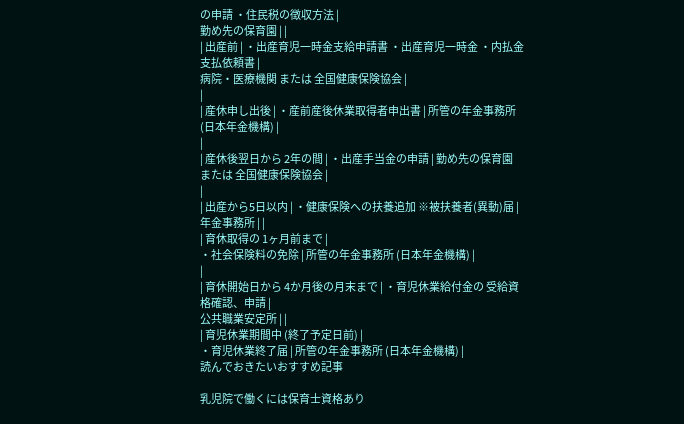の申請 ・住民税の徴収方法 |
勤め先の保育園 | |
| 出産前 | ・出産育児一時金支給申請書 ・出産育児一時金 ・内払金支払依頼書 |
病院・医療機関 または 全国健康保険協会 |
|
| 産休申し出後 | ・産前産後休業取得者申出書 | 所管の年金事務所 (日本年金機構) |
|
| 産休後翌日から 2年の間 | ・出産手当金の申請 | 勤め先の保育園 または 全国健康保険協会 |
|
| 出産から5日以内 | ・健康保険への扶養追加 ※被扶養者(異動)届 |
年金事務所 | |
| 育休取得の 1ヶ月前まで |
・社会保険料の免除 | 所管の年金事務所 (日本年金機構) |
|
| 育休開始日から 4か月後の月末まで | ・育児休業給付金の 受給資格確認、申請 |
公共職業安定所 | |
| 育児休業期間中 (終了予定日前) |
・育児休業終了届 | 所管の年金事務所 (日本年金機構) |
読んでおきたいおすすめ記事

乳児院で働くには保育士資格あり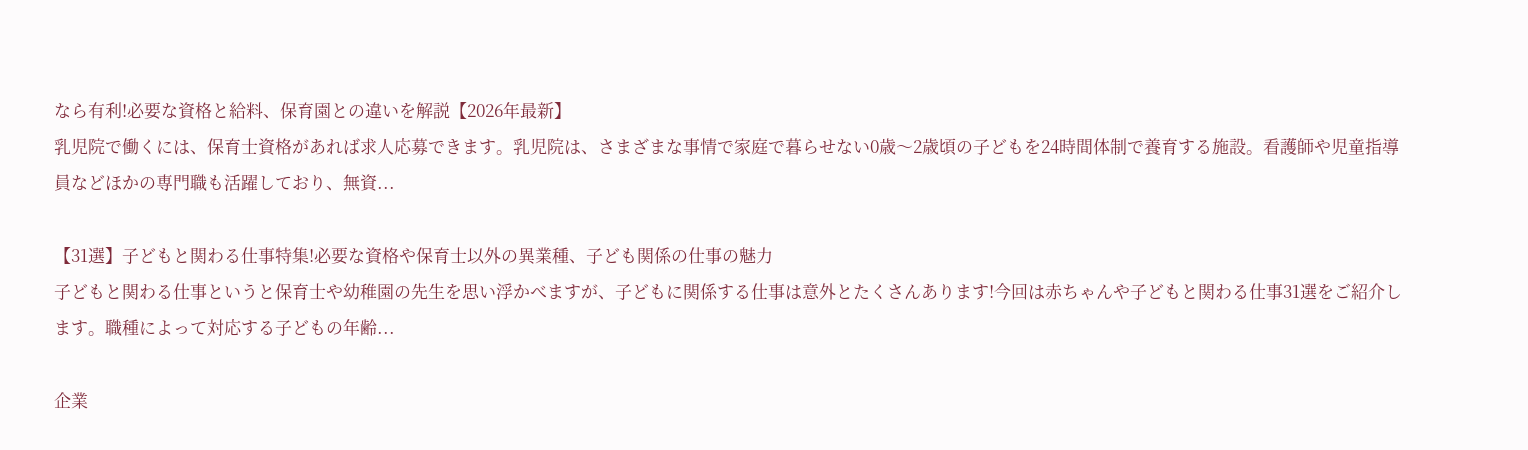なら有利!必要な資格と給料、保育園との違いを解説【2026年最新】
乳児院で働くには、保育士資格があれば求人応募できます。乳児院は、さまざまな事情で家庭で暮らせない0歳〜2歳頃の子どもを24時間体制で養育する施設。看護師や児童指導員などほかの専門職も活躍しており、無資...

【31選】子どもと関わる仕事特集!必要な資格や保育士以外の異業種、子ども関係の仕事の魅力
子どもと関わる仕事というと保育士や幼稚園の先生を思い浮かべますが、子どもに関係する仕事は意外とたくさんあります!今回は赤ちゃんや子どもと関わる仕事31選をご紹介します。職種によって対応する子どもの年齢...

企業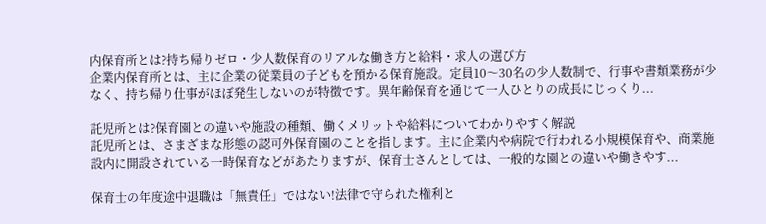内保育所とは?持ち帰りゼロ・少人数保育のリアルな働き方と給料・求人の選び方
企業内保育所とは、主に企業の従業員の子どもを預かる保育施設。定員10〜30名の少人数制で、行事や書類業務が少なく、持ち帰り仕事がほぼ発生しないのが特徴です。異年齢保育を通じて一人ひとりの成長にじっくり...

託児所とは?保育園との違いや施設の種類、働くメリットや給料についてわかりやすく解説
託児所とは、さまざまな形態の認可外保育園のことを指します。主に企業内や病院で行われる小規模保育や、商業施設内に開設されている一時保育などがあたりますが、保育士さんとしては、一般的な園との違いや働きやす...

保育士の年度途中退職は「無責任」ではない!法律で守られた権利と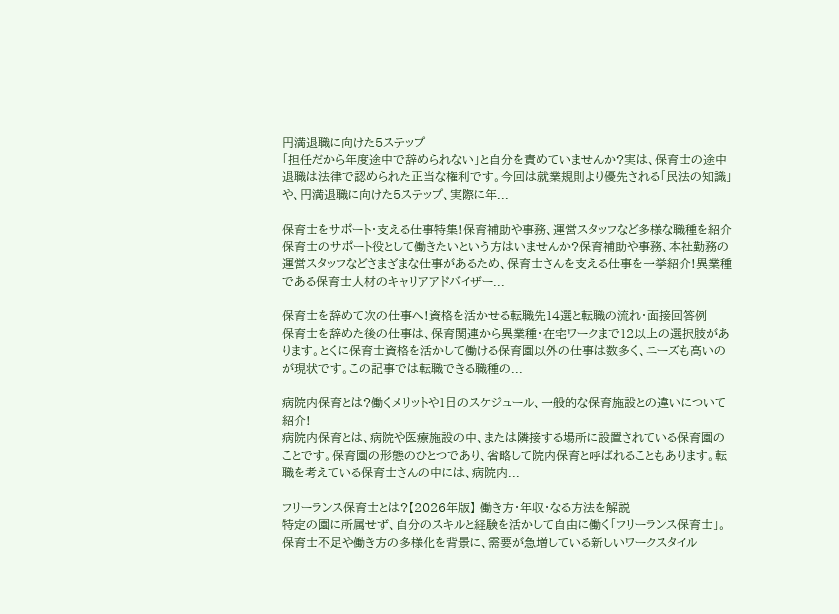円満退職に向けた5ステップ
「担任だから年度途中で辞められない」と自分を責めていませんか?実は、保育士の途中退職は法律で認められた正当な権利です。今回は就業規則より優先される「民法の知識」や、円満退職に向けた5ステップ、実際に年...

保育士をサポート・支える仕事特集!保育補助や事務、運営スタッフなど多様な職種を紹介
保育士のサポート役として働きたいという方はいませんか?保育補助や事務、本社勤務の運営スタッフなどさまざまな仕事があるため、保育士さんを支える仕事を一挙紹介!異業種である保育士人材のキャリアアドバイザー...

保育士を辞めて次の仕事へ!資格を活かせる転職先14選と転職の流れ・面接回答例
保育士を辞めた後の仕事は、保育関連から異業種・在宅ワークまで12以上の選択肢があります。とくに保育士資格を活かして働ける保育園以外の仕事は数多く、ニーズも高いのが現状です。この記事では転職できる職種の...

病院内保育とは?働くメリットや1日のスケジュール、一般的な保育施設との違いについて紹介!
病院内保育とは、病院や医療施設の中、または隣接する場所に設置されている保育園のことです。保育園の形態のひとつであり、省略して院内保育と呼ばれることもあります。転職を考えている保育士さんの中には、病院内...

フリーランス保育士とは?【2026年版】 働き方・年収・なる方法を解説
特定の園に所属せず、自分のスキルと経験を活かして自由に働く「フリーランス保育士」。保育士不足や働き方の多様化を背景に、需要が急増している新しいワークスタイル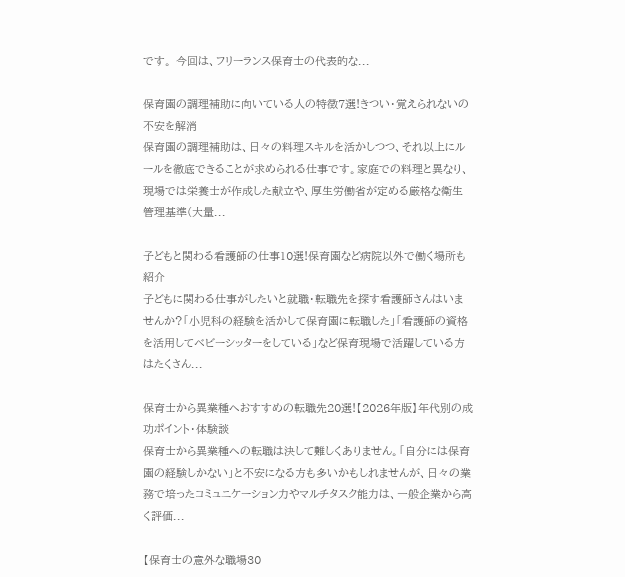です。 今回は、フリーランス保育士の代表的な...

保育園の調理補助に向いている人の特徴7選!きつい・覚えられないの不安を解消
保育園の調理補助は、日々の料理スキルを活かしつつ、それ以上にルールを徹底できることが求められる仕事です。家庭での料理と異なり、現場では栄養士が作成した献立や、厚生労働省が定める厳格な衛生管理基準(大量...

子どもと関わる看護師の仕事10選!保育園など病院以外で働く場所も紹介
子どもに関わる仕事がしたいと就職・転職先を探す看護師さんはいませんか?「小児科の経験を活かして保育園に転職した」「看護師の資格を活用してベビーシッターをしている」など保育現場で活躍している方はたくさん...

保育士から異業種へおすすめの転職先20選!【2026年版】年代別の成功ポイント・体験談
保育士から異業種への転職は決して難しくありません。「自分には保育園の経験しかない」と不安になる方も多いかもしれませんが、日々の業務で培ったコミュニケーション力やマルチタスク能力は、一般企業から高く評価...

【保育士の意外な職場30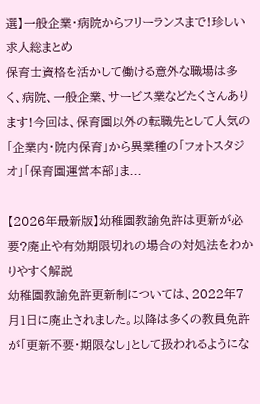選】一般企業・病院からフリーランスまで!珍しい求人総まとめ
保育士資格を活かして働ける意外な職場は多く、病院、一般企業、サービス業などたくさんあります!今回は、保育園以外の転職先として人気の「企業内・院内保育」から異業種の「フォトスタジオ」「保育園運営本部」ま...

【2026年最新版】幼稚園教諭免許は更新が必要?廃止や有効期限切れの場合の対処法をわかりやすく解説
幼稚園教諭免許更新制については、2022年7月1日に廃止されました。以降は多くの教員免許が「更新不要・期限なし」として扱われるようにな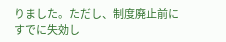りました。ただし、制度廃止前にすでに失効し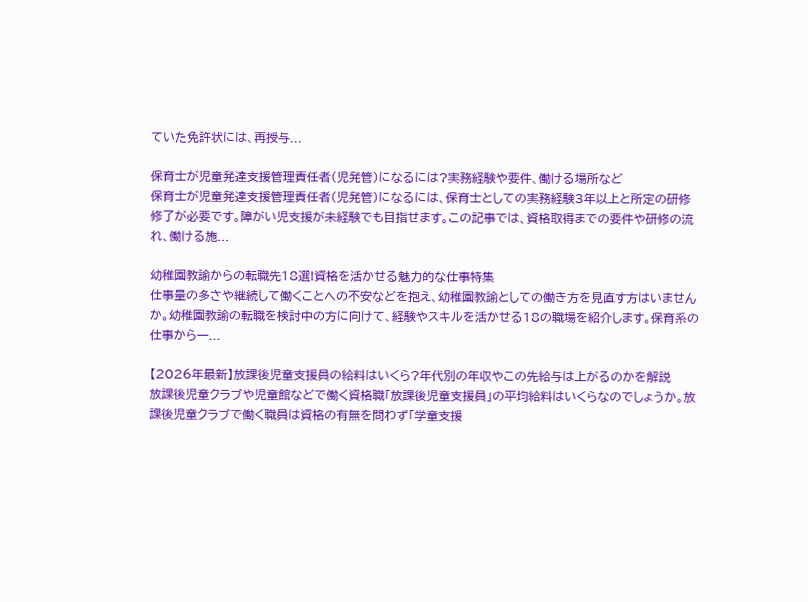ていた免許状には、再授与...

保育士が児童発達支援管理責任者(児発管)になるには?実務経験や要件、働ける場所など
保育士が児童発達支援管理責任者(児発管)になるには、保育士としての実務経験3年以上と所定の研修修了が必要です。障がい児支援が未経験でも目指せます。この記事では、資格取得までの要件や研修の流れ、働ける施...

幼稚園教諭からの転職先18選!資格を活かせる魅力的な仕事特集
仕事量の多さや継続して働くことへの不安などを抱え、幼稚園教諭としての働き方を見直す方はいませんか。幼稚園教諭の転職を検討中の方に向けて、経験やスキルを活かせる18の職場を紹介します。保育系の仕事から一...

【2026年最新】放課後児童支援員の給料はいくら?年代別の年収やこの先給与は上がるのかを解説
放課後児童クラブや児童館などで働く資格職「放課後児童支援員」の平均給料はいくらなのでしょうか。放課後児童クラブで働く職員は資格の有無を問わず「学童支援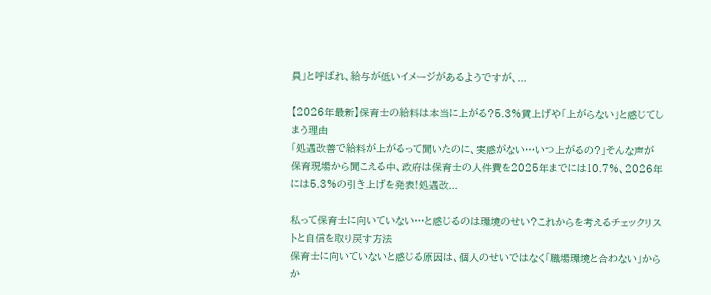員」と呼ばれ、給与が低いイメージがあるようですが、...

【2026年最新】保育士の給料は本当に上がる?5.3%賃上げや「上がらない」と感じてしまう理由
「処遇改善で給料が上がるって聞いたのに、実感がない…いつ上がるの?」そんな声が保育現場から聞こえる中、政府は保育士の人件費を2025年までには10.7%、2026年には5.3%の引き上げを発表!処遇改...

私って保育士に向いていない…と感じるのは環境のせい?これからを考えるチェックリストと自信を取り戻す方法
保育士に向いていないと感じる原因は、個人のせいではなく「職場環境と合わない」からか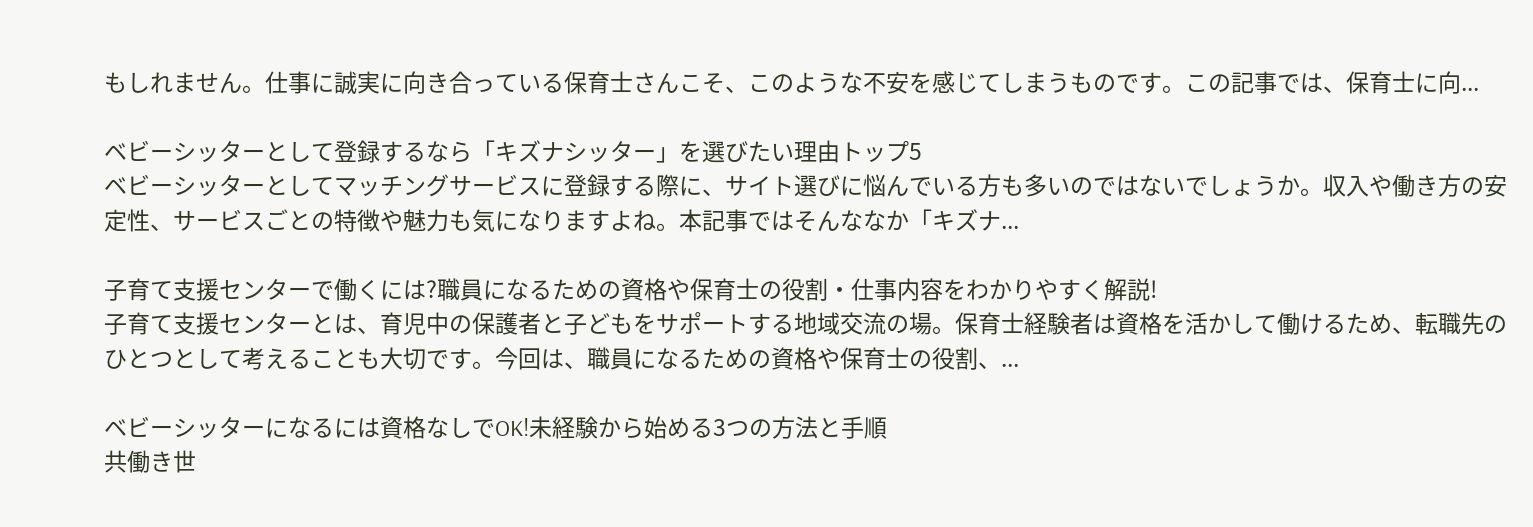もしれません。仕事に誠実に向き合っている保育士さんこそ、このような不安を感じてしまうものです。この記事では、保育士に向...

ベビーシッターとして登録するなら「キズナシッター」を選びたい理由トップ5
ベビーシッターとしてマッチングサービスに登録する際に、サイト選びに悩んでいる方も多いのではないでしょうか。収入や働き方の安定性、サービスごとの特徴や魅力も気になりますよね。本記事ではそんななか「キズナ...

子育て支援センターで働くには?職員になるための資格や保育士の役割・仕事内容をわかりやすく解説!
子育て支援センターとは、育児中の保護者と子どもをサポートする地域交流の場。保育士経験者は資格を活かして働けるため、転職先のひとつとして考えることも大切です。今回は、職員になるための資格や保育士の役割、...

ベビーシッターになるには資格なしでOK!未経験から始める3つの方法と手順
共働き世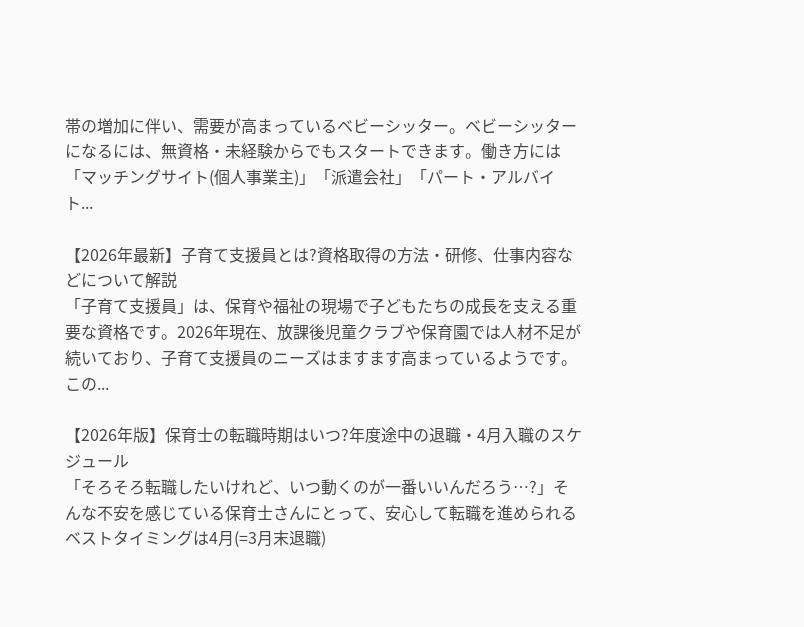帯の増加に伴い、需要が高まっているベビーシッター。ベビーシッターになるには、無資格・未経験からでもスタートできます。働き方には「マッチングサイト(個人事業主)」「派遣会社」「パート・アルバイト...

【2026年最新】子育て支援員とは?資格取得の方法・研修、仕事内容などについて解説
「子育て支援員」は、保育や福祉の現場で子どもたちの成長を支える重要な資格です。2026年現在、放課後児童クラブや保育園では人材不足が続いており、子育て支援員のニーズはますます高まっているようです。この...

【2026年版】保育士の転職時期はいつ?年度途中の退職・4月入職のスケジュール
「そろそろ転職したいけれど、いつ動くのが一番いいんだろう…?」そんな不安を感じている保育士さんにとって、安心して転職を進められるベストタイミングは4月(=3月末退職)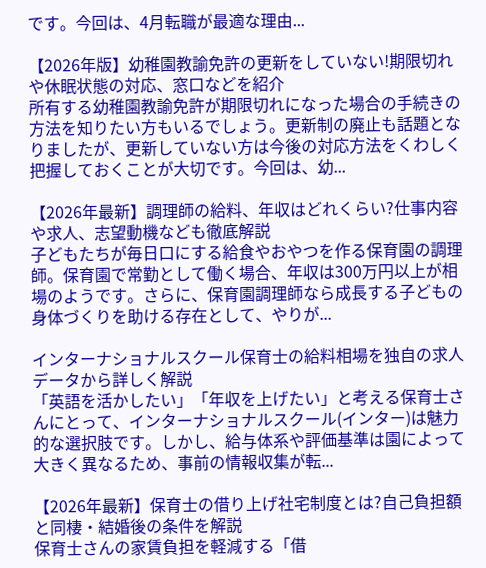です。今回は、4月転職が最適な理由...

【2026年版】幼稚園教諭免許の更新をしていない!期限切れや休眠状態の対応、窓口などを紹介
所有する幼稚園教諭免許が期限切れになった場合の手続きの方法を知りたい方もいるでしょう。更新制の廃止も話題となりましたが、更新していない方は今後の対応方法をくわしく把握しておくことが大切です。今回は、幼...

【2026年最新】調理師の給料、年収はどれくらい?仕事内容や求人、志望動機なども徹底解説
子どもたちが毎日口にする給食やおやつを作る保育園の調理師。保育園で常勤として働く場合、年収は300万円以上が相場のようです。さらに、保育園調理師なら成長する子どもの身体づくりを助ける存在として、やりが...

インターナショナルスクール保育士の給料相場を独自の求人データから詳しく解説
「英語を活かしたい」「年収を上げたい」と考える保育士さんにとって、インターナショナルスクール(インター)は魅力的な選択肢です。しかし、給与体系や評価基準は園によって大きく異なるため、事前の情報収集が転...

【2026年最新】保育士の借り上げ社宅制度とは?自己負担額と同棲・結婚後の条件を解説
保育士さんの家賃負担を軽減する「借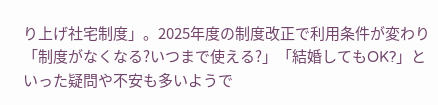り上げ社宅制度」。2025年度の制度改正で利用条件が変わり「制度がなくなる?いつまで使える?」「結婚してもOK?」といった疑問や不安も多いようで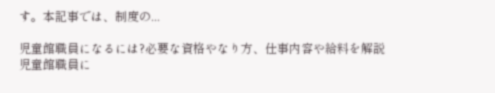す。本記事では、制度の...

児童館職員になるには?必要な資格やなり方、仕事内容や給料を解説
児童館職員に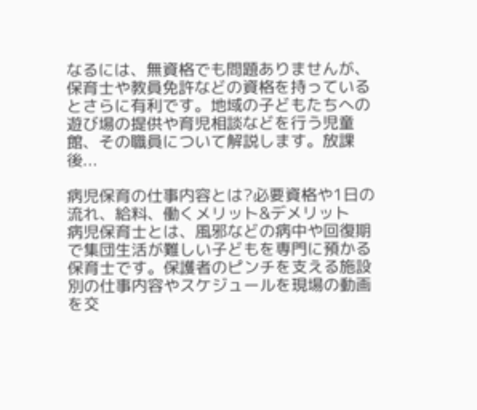なるには、無資格でも問題ありませんが、保育士や教員免許などの資格を持っているとさらに有利です。地域の子どもたちへの遊び場の提供や育児相談などを行う児童館、その職員について解説します。放課後...

病児保育の仕事内容とは?必要資格や1日の流れ、給料、働くメリット&デメリット
病児保育士とは、風邪などの病中や回復期で集団生活が難しい子どもを専門に預かる保育士です。保護者のピンチを支える施設別の仕事内容やスケジュールを現場の動画を交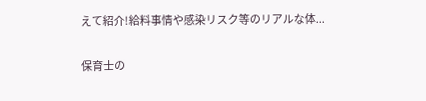えて紹介!給料事情や感染リスク等のリアルな体...

保育士の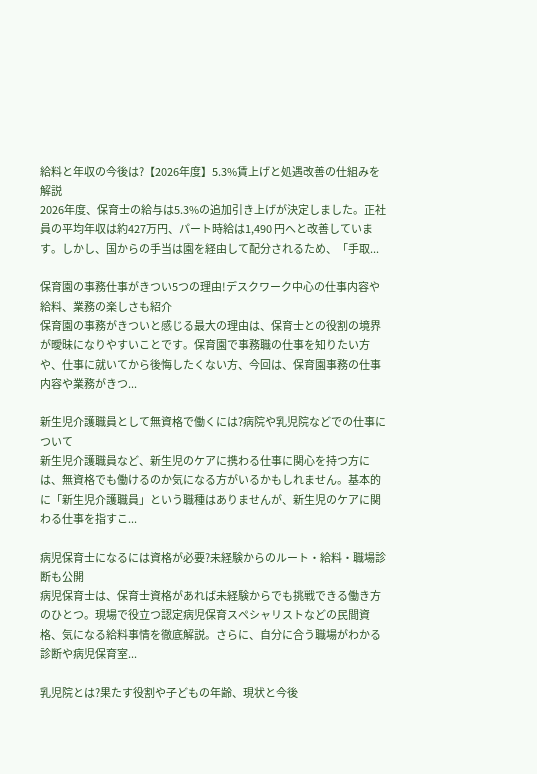給料と年収の今後は?【2026年度】5.3%賃上げと処遇改善の仕組みを解説
2026年度、保育士の給与は5.3%の追加引き上げが決定しました。正社員の平均年収は約427万円、パート時給は1,490 円へと改善しています。しかし、国からの手当は園を経由して配分されるため、「手取...

保育園の事務仕事がきつい5つの理由!デスクワーク中心の仕事内容や給料、業務の楽しさも紹介
保育園の事務がきついと感じる最大の理由は、保育士との役割の境界が曖昧になりやすいことです。保育園で事務職の仕事を知りたい方や、仕事に就いてから後悔したくない方、今回は、保育園事務の仕事内容や業務がきつ...

新生児介護職員として無資格で働くには?病院や乳児院などでの仕事について
新生児介護職員など、新生児のケアに携わる仕事に関心を持つ方には、無資格でも働けるのか気になる方がいるかもしれません。基本的に「新生児介護職員」という職種はありませんが、新生児のケアに関わる仕事を指すこ...

病児保育士になるには資格が必要?未経験からのルート・給料・職場診断も公開
病児保育士は、保育士資格があれば未経験からでも挑戦できる働き方のひとつ。現場で役立つ認定病児保育スペシャリストなどの民間資格、気になる給料事情を徹底解説。さらに、自分に合う職場がわかる診断や病児保育室...

乳児院とは?果たす役割や子どもの年齢、現状と今後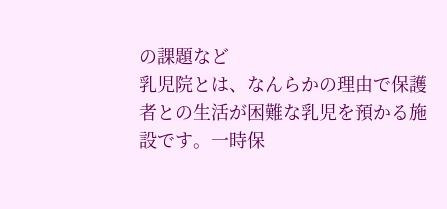の課題など
乳児院とは、なんらかの理由で保護者との生活が困難な乳児を預かる施設です。一時保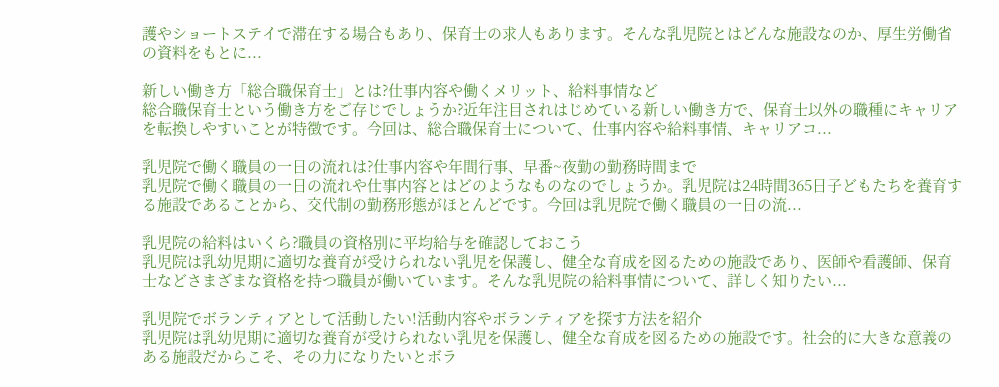護やショートステイで滞在する場合もあり、保育士の求人もあります。そんな乳児院とはどんな施設なのか、厚生労働省の資料をもとに...

新しい働き方「総合職保育士」とは?仕事内容や働くメリット、給料事情など
総合職保育士という働き方をご存じでしょうか?近年注目されはじめている新しい働き方で、保育士以外の職種にキャリアを転換しやすいことが特徴です。今回は、総合職保育士について、仕事内容や給料事情、キャリアコ...

乳児院で働く職員の一日の流れは?仕事内容や年間行事、早番~夜勤の勤務時間まで
乳児院で働く職員の一日の流れや仕事内容とはどのようなものなのでしょうか。乳児院は24時間365日子どもたちを養育する施設であることから、交代制の勤務形態がほとんどです。今回は乳児院で働く職員の一日の流...

乳児院の給料はいくら?職員の資格別に平均給与を確認しておこう
乳児院は乳幼児期に適切な養育が受けられない乳児を保護し、健全な育成を図るための施設であり、医師や看護師、保育士などさまざまな資格を持つ職員が働いています。そんな乳児院の給料事情について、詳しく知りたい...

乳児院でボランティアとして活動したい!活動内容やボランティアを探す方法を紹介
乳児院は乳幼児期に適切な養育が受けられない乳児を保護し、健全な育成を図るための施設です。社会的に大きな意義のある施設だからこそ、その力になりたいとボラ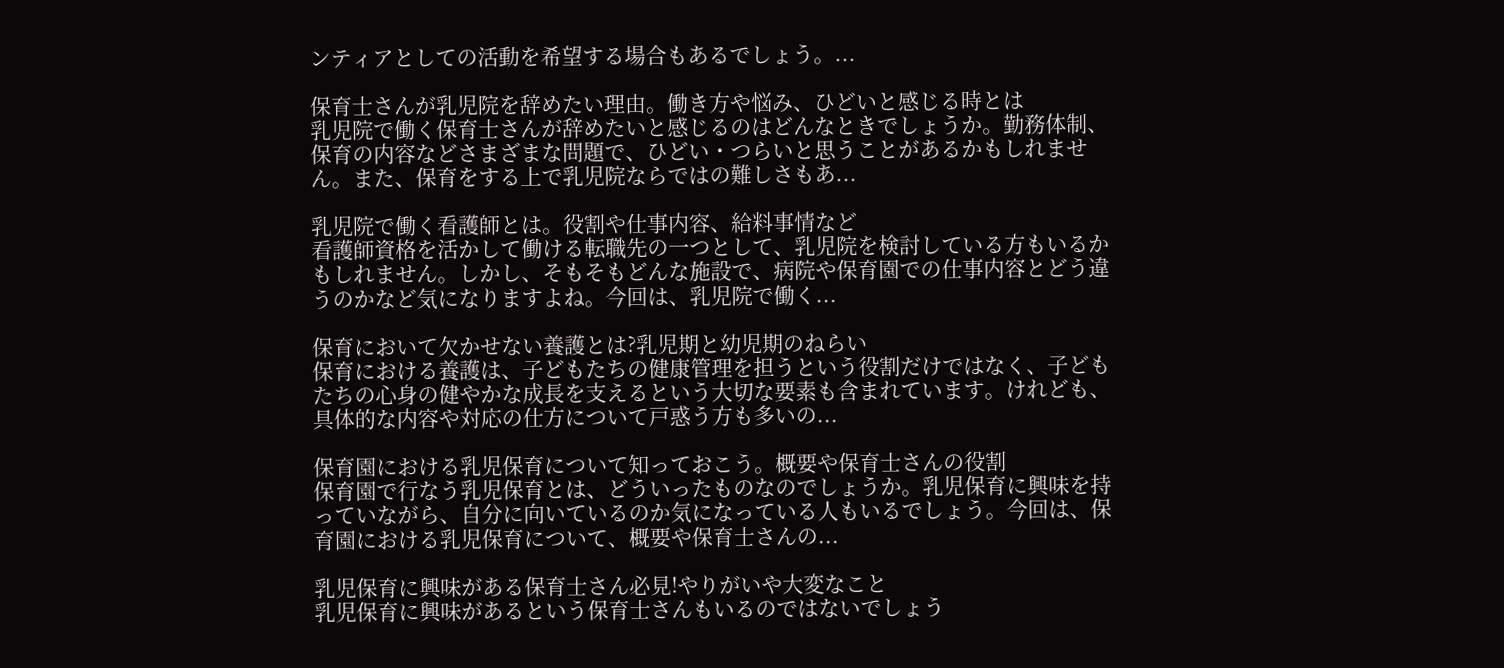ンティアとしての活動を希望する場合もあるでしょう。...

保育士さんが乳児院を辞めたい理由。働き方や悩み、ひどいと感じる時とは
乳児院で働く保育士さんが辞めたいと感じるのはどんなときでしょうか。勤務体制、保育の内容などさまざまな問題で、ひどい・つらいと思うことがあるかもしれません。また、保育をする上で乳児院ならではの難しさもあ...

乳児院で働く看護師とは。役割や仕事内容、給料事情など
看護師資格を活かして働ける転職先の一つとして、乳児院を検討している方もいるかもしれません。しかし、そもそもどんな施設で、病院や保育園での仕事内容とどう違うのかなど気になりますよね。今回は、乳児院で働く...

保育において欠かせない養護とは?乳児期と幼児期のねらい
保育における養護は、子どもたちの健康管理を担うという役割だけではなく、子どもたちの心身の健やかな成長を支えるという大切な要素も含まれています。けれども、具体的な内容や対応の仕方について戸惑う方も多いの...

保育園における乳児保育について知っておこう。概要や保育士さんの役割
保育園で行なう乳児保育とは、どういったものなのでしょうか。乳児保育に興味を持っていながら、自分に向いているのか気になっている人もいるでしょう。今回は、保育園における乳児保育について、概要や保育士さんの...

乳児保育に興味がある保育士さん必見!やりがいや大変なこと
乳児保育に興味があるという保育士さんもいるのではないでしょう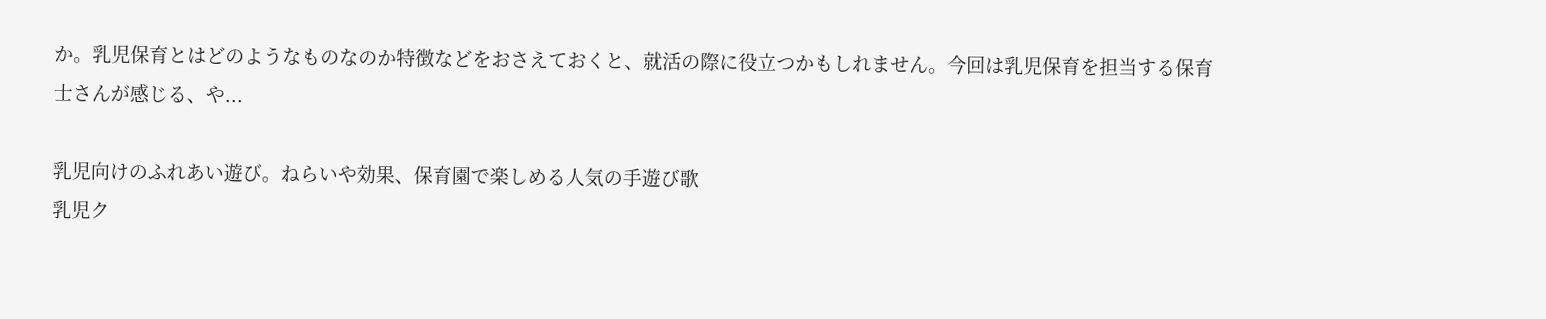か。乳児保育とはどのようなものなのか特徴などをおさえておくと、就活の際に役立つかもしれません。今回は乳児保育を担当する保育士さんが感じる、や...

乳児向けのふれあい遊び。ねらいや効果、保育園で楽しめる人気の手遊び歌
乳児ク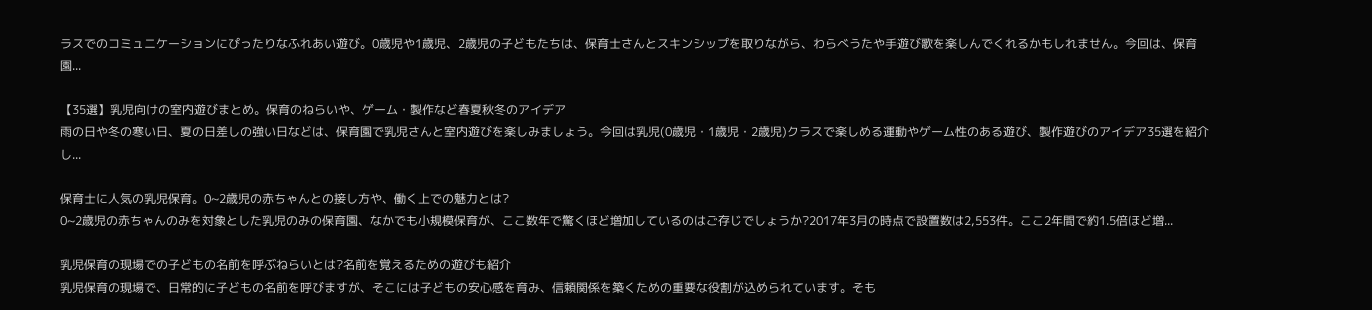ラスでのコミュニケーションにぴったりなふれあい遊び。0歳児や1歳児、2歳児の子どもたちは、保育士さんとスキンシップを取りながら、わらべうたや手遊び歌を楽しんでくれるかもしれません。今回は、保育園...

【35選】乳児向けの室内遊びまとめ。保育のねらいや、ゲーム・製作など春夏秋冬のアイデア
雨の日や冬の寒い日、夏の日差しの強い日などは、保育園で乳児さんと室内遊びを楽しみましょう。今回は乳児(0歳児・1歳児・2歳児)クラスで楽しめる運動やゲーム性のある遊び、製作遊びのアイデア35選を紹介し...

保育士に人気の乳児保育。0~2歳児の赤ちゃんとの接し方や、働く上での魅力とは?
0~2歳児の赤ちゃんのみを対象とした乳児のみの保育園、なかでも小規模保育が、ここ数年で驚くほど増加しているのはご存じでしょうか?2017年3月の時点で設置数は2,553件。ここ2年間で約1.5倍ほど増...

乳児保育の現場での子どもの名前を呼ぶねらいとは?名前を覚えるための遊びも紹介
乳児保育の現場で、日常的に子どもの名前を呼びますが、そこには子どもの安心感を育み、信頼関係を築くための重要な役割が込められています。そも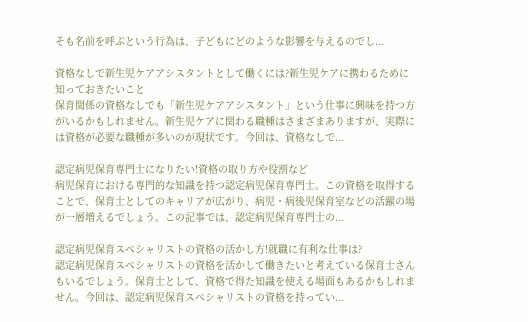そも名前を呼ぶという行為は、子どもにどのような影響を与えるのでし...

資格なしで新生児ケアアシスタントとして働くには?新生児ケアに携わるために知っておきたいこと
保育関係の資格なしでも「新生児ケアアシスタント」という仕事に興味を持つ方がいるかもしれません。新生児ケアに関わる職種はさまざまありますが、実際には資格が必要な職種が多いのが現状です。今回は、資格なしで...

認定病児保育専門士になりたい!資格の取り方や役割など
病児保育における専門的な知識を持つ認定病児保育専門士。この資格を取得することで、保育士としてのキャリアが広がり、病児・病後児保育室などの活躍の場が一層増えるでしょう。この記事では、認定病児保育専門士の...

認定病児保育スペシャリストの資格の活かし方!就職に有利な仕事は?
認定病児保育スペシャリストの資格を活かして働きたいと考えている保育士さんもいるでしょう。保育士として、資格で得た知識を使える場面もあるかもしれません。今回は、認定病児保育スペシャリストの資格を持ってい...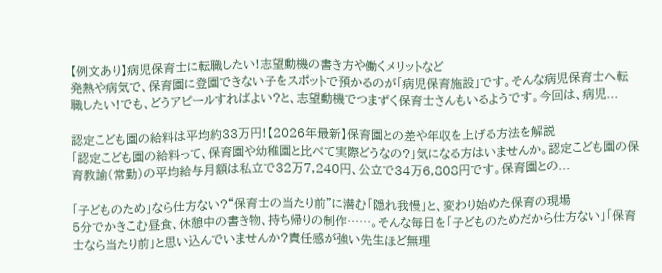【例文あり】病児保育士に転職したい!志望動機の書き方や働くメリットなど
発熱や病気で、保育園に登園できない子をスポットで預かるのが「病児保育施設」です。そんな病児保育士へ転職したい!でも、どうアピールすればよい?と、志望動機でつまずく保育士さんもいるようです。今回は、病児...

認定こども園の給料は平均約33万円!【2026年最新】保育園との差や年収を上げる方法を解説
「認定こども園の給料って、保育園や幼稚園と比べて実際どうなの?」気になる方はいませんか。認定こども園の保育教諭(常勤)の平均給与月額は私立で32万7,240円、公立で34万6,808円です。保育園との...

「子どものため」なら仕方ない?“保育士の当たり前”に潜む「隠れ我慢」と、変わり始めた保育の現場
5分でかきこむ昼食、休憩中の書き物、持ち帰りの制作……。そんな毎日を「子どものためだから仕方ない」「保育士なら当たり前」と思い込んでいませんか?責任感が強い先生ほど無理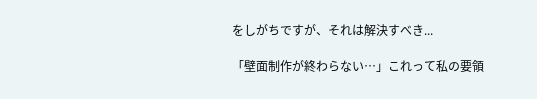をしがちですが、それは解決すべき...

「壁面制作が終わらない…」これって私の要領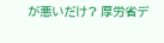が悪いだけ? 厚労省デ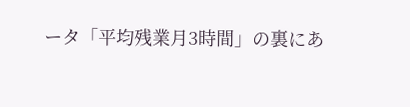ータ「平均残業月3時間」の裏にあ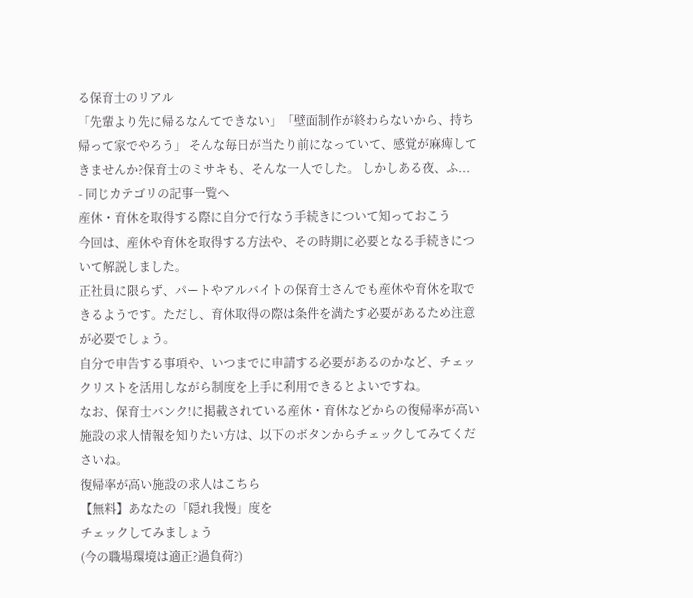る保育士のリアル
「先輩より先に帰るなんてできない」「壁面制作が終わらないから、持ち帰って家でやろう」 そんな毎日が当たり前になっていて、感覚が麻痺してきませんか?保育士のミサキも、そんな一人でした。 しかしある夜、ふ...
- 同じカテゴリの記事一覧へ
産休・育休を取得する際に自分で行なう手続きについて知っておこう
今回は、産休や育休を取得する方法や、その時期に必要となる手続きについて解説しました。
正社員に限らず、パートやアルバイトの保育士さんでも産休や育休を取できるようです。ただし、育休取得の際は条件を満たす必要があるため注意が必要でしょう。
自分で申告する事項や、いつまでに申請する必要があるのかなど、チェックリストを活用しながら制度を上手に利用できるとよいですね。
なお、保育士バンク!に掲載されている産休・育休などからの復帰率が高い施設の求人情報を知りたい方は、以下のボタンからチェックしてみてくださいね。
復帰率が高い施設の求人はこちら
【無料】あなたの「隠れ我慢」度を
チェックしてみましょう
(今の職場環境は適正?過負荷?)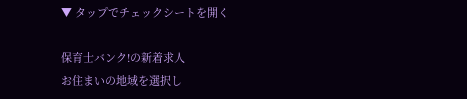▼ タップでチェックシートを開く

保育士バンク!の新着求人
お住まいの地域を選択し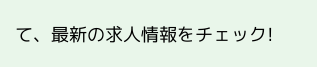て、最新の求人情報をチェック!